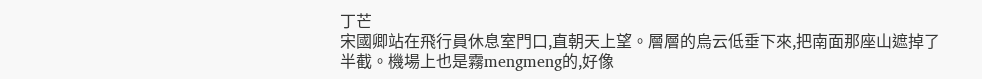丁芒
宋國卿站在飛行員休息室門口,直朝天上望。層層的烏云低垂下來,把南面那座山遮掉了半截。機場上也是霧mengmeng的,好像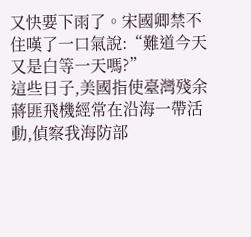又快要下雨了。宋國卿禁不住嘆了一口氣說:“難道今天又是白等一天嗎?”
這些日子,美國指使臺灣殘余蔣匪飛機經常在沿海一帶活動,偵察我海防部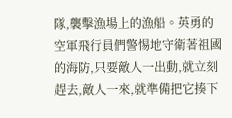隊,襲擊漁場上的漁船。英勇的空軍飛行員們警惕地守衛著祖國的海防,只要敵人一出動,就立刻趕去,敵人一來,就準備把它揍下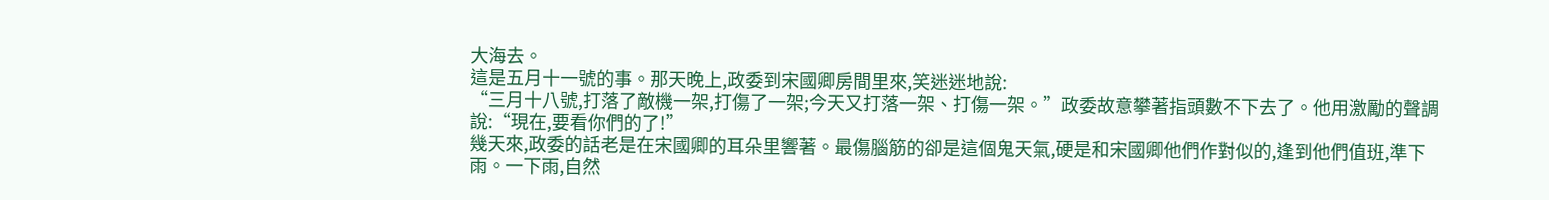大海去。
這是五月十一號的事。那天晚上,政委到宋國卿房間里來,笑迷迷地說:
“三月十八號,打落了敵機一架,打傷了一架;今天又打落一架、打傷一架。”政委故意攀著指頭數不下去了。他用激勵的聲調說:“現在,要看你們的了!”
幾天來,政委的話老是在宋國卿的耳朵里響著。最傷腦筋的卻是這個鬼天氣,硬是和宋國卿他們作對似的,逢到他們值班,準下雨。一下雨,自然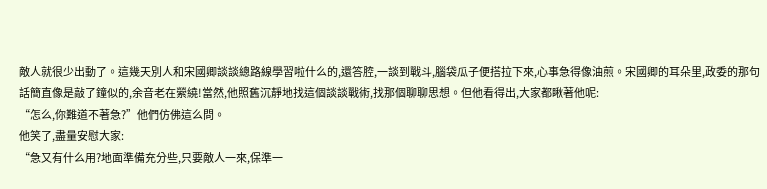敵人就很少出動了。這幾天別人和宋國卿談談總路線學習啦什么的,還答腔,一談到戰斗,腦袋瓜子便搭拉下來,心事急得像油煎。宋國卿的耳朵里,政委的那句話簡直像是敲了鐘似的,余音老在縈繞!當然,他照舊沉靜地找這個談談戰術,找那個聊聊思想。但他看得出,大家都瞅著他呢:
“怎么,你難道不著急?”他們仿佛這么問。
他笑了,盡量安慰大家:
“急又有什么用?地面準備充分些,只要敵人一來,保準一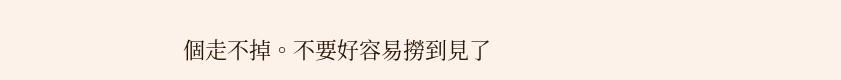個走不掉。不要好容易撈到見了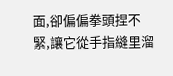面,卻偏偏拳頭捏不緊,讓它從手指縫里溜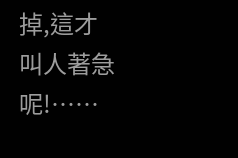掉,這才叫人著急呢!……